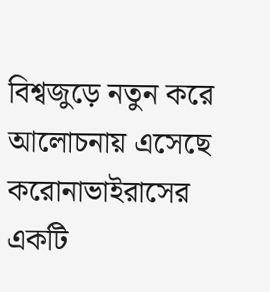বিশ্বজুড়ে নতুন করে আলোচনায় এসেছে করোনাভাইরাসের একটি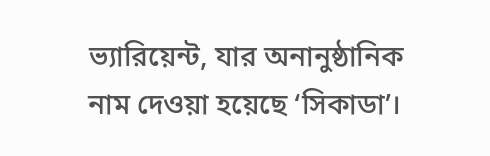ভ্যারিয়েন্ট, যার অনানুষ্ঠানিক নাম দেওয়া হয়েছে ‘সিকাডা’।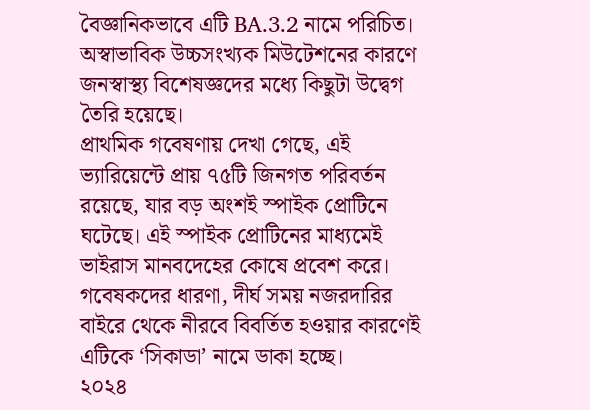বৈজ্ঞানিকভাবে এটি BA.3.2 নামে পরিচিত। অস্বাভাবিক উচ্চসংখ্যক মিউটেশনের কারণে জনস্বাস্থ্য বিশেষজ্ঞদের মধ্যে কিছুটা উদ্বেগ তৈরি হয়েছে।
প্রাথমিক গবেষণায় দেখা গেছে, এই ভ্যারিয়েন্টে প্রায় ৭৫টি জিনগত পরিবর্তন রয়েছে, যার বড় অংশই স্পাইক প্রোটিনে ঘটেছে। এই স্পাইক প্রোটিনের মাধ্যমেই ভাইরাস মানবদেহের কোষে প্রবেশ করে। গবেষকদের ধারণা, দীর্ঘ সময় নজরদারির বাইরে থেকে নীরবে বিবর্তিত হওয়ার কারণেই এটিকে ‘সিকাডা’ নামে ডাকা হচ্ছে।
২০২৪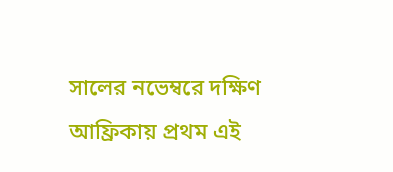সালের নভেম্বরে দক্ষিণ আফ্রিকায় প্রথম এই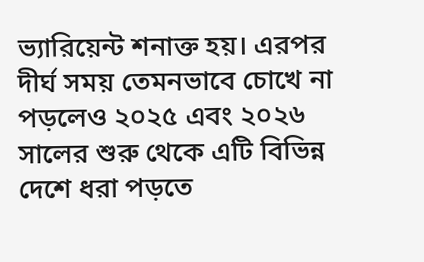ভ্যারিয়েন্ট শনাক্ত হয়। এরপর দীর্ঘ সময় তেমনভাবে চোখে না পড়লেও ২০২৫ এবং ২০২৬ সালের শুরু থেকে এটি বিভিন্ন দেশে ধরা পড়তে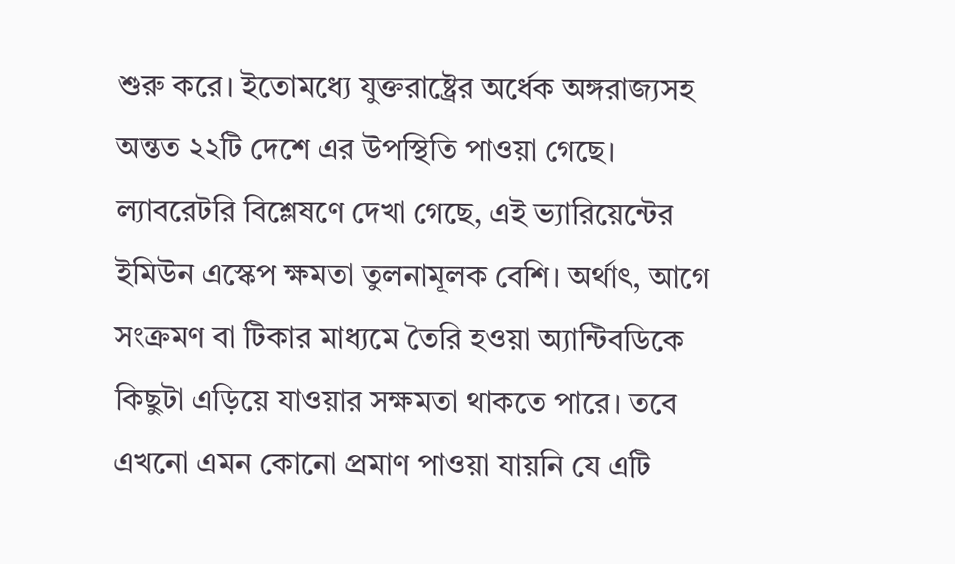শুরু করে। ইতোমধ্যে যুক্তরাষ্ট্রের অর্ধেক অঙ্গরাজ্যসহ অন্তত ২২টি দেশে এর উপস্থিতি পাওয়া গেছে।
ল্যাবরেটরি বিশ্লেষণে দেখা গেছে, এই ভ্যারিয়েন্টের ইমিউন এস্কেপ ক্ষমতা তুলনামূলক বেশি। অর্থাৎ, আগে সংক্রমণ বা টিকার মাধ্যমে তৈরি হওয়া অ্যান্টিবডিকে কিছুটা এড়িয়ে যাওয়ার সক্ষমতা থাকতে পারে। তবে এখনো এমন কোনো প্রমাণ পাওয়া যায়নি যে এটি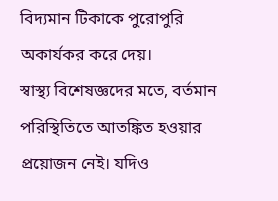বিদ্যমান টিকাকে পুরোপুরি অকার্যকর করে দেয়।
স্বাস্থ্য বিশেষজ্ঞদের মতে, বর্তমান পরিস্থিতিতে আতঙ্কিত হওয়ার প্রয়োজন নেই। যদিও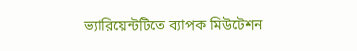ভ্যারিয়েন্টটিতে ব্যাপক মিউটেশন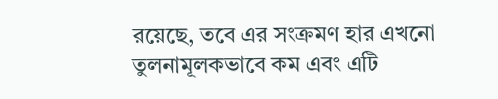রয়েছে, তবে এর সংক্রমণ হার এখনো তুলনামূলকভাবে কম এবং এটি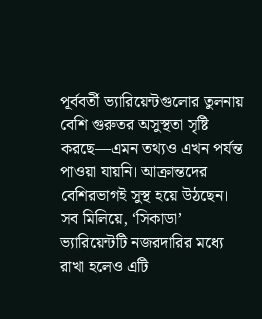পূর্ববর্তী ভ্যারিয়েন্টগুলোর তুলনায় বেশি গুরুতর অসুস্থতা সৃষ্টি করছে—এমন তথ্যও এখন পর্যন্ত পাওয়া যায়নি। আক্রান্তদের বেশিরভাগই সুস্থ হয়ে উঠছেন।
সব মিলিয়ে, ‘সিকাডা’ ভ্যারিয়েন্টটি নজরদারির মধ্যে রাখা হলেও এটি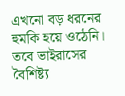এখনো বড় ধরনের হুমকি হয়ে ওঠেনি। তবে ভাইরাসের বৈশিষ্ট্য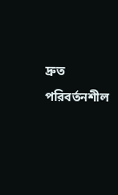দ্রুত পরিবর্তনশীল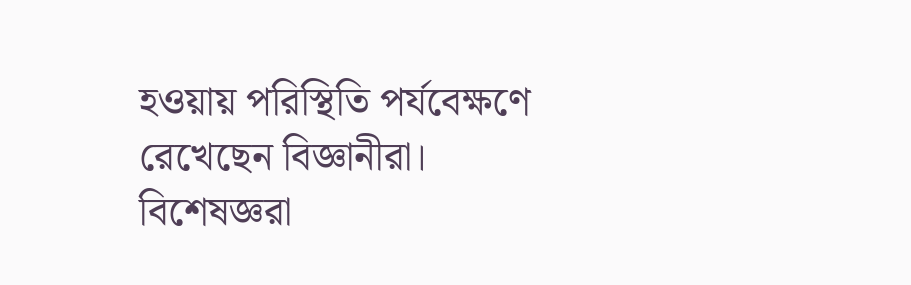হওয়ায় পরিস্থিতি পর্যবেক্ষণে রেখেছেন বিজ্ঞানীরা। বিশেষজ্ঞরা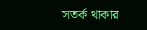সতর্ক থাকার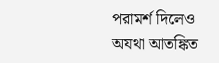পরামর্শ দিলেও অযথা আতঙ্কিত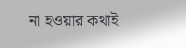না হওয়ার কথাই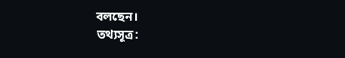বলছেন।
তথ্যসূত্র: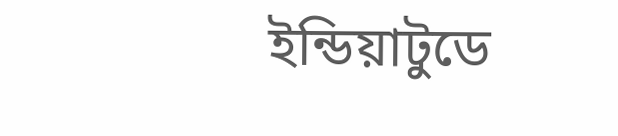ইন্ডিয়াটুডে